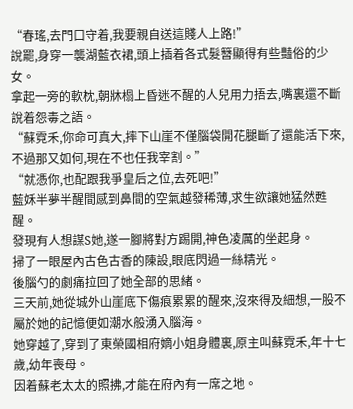“春瑤,去門口守着,我要親自送這賤人上路!”
說罷,身穿一襲湖藍衣裙,頭上插着各式髮簪顯得有些豔俗的少女。
拿起一旁的軟枕,朝牀榻上昏迷不醒的人兒用力捂去,嘴裏還不斷說着怨毒之語。
“蘇霓禾,你命可真大,摔下山崖不僅腦袋開花腿斷了還能活下來,不過那又如何,現在不也任我宰割。”
“就憑你,也配跟我爭皇后之位,去死吧!”
藍姀半夢半醒間感到鼻間的空氣越發稀薄,求生欲讓她猛然甦醒。
發現有人想謀S她,遂一腳將對方踢開,神色凌厲的坐起身。
掃了一眼屋內古色古香的陳設,眼底閃過一絲精光。
後腦勺的劇痛拉回了她全部的思緒。
三天前,她從城外山崖底下傷痕累累的醒來,沒來得及細想,一股不屬於她的記憶便如潮水般湧入腦海。
她穿越了,穿到了東榮國相府嫡小姐身體裏,原主叫蘇霓禾,年十七歲,幼年喪母。
因着蘇老太太的照拂,才能在府內有一席之地。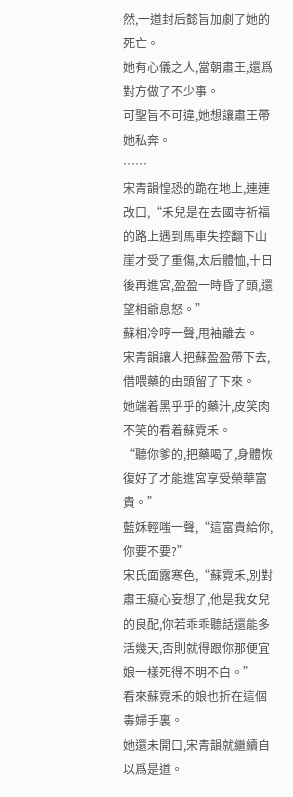然,一道封后懿旨加劇了她的死亡。
她有心儀之人,當朝肅王,還爲對方做了不少事。
可聖旨不可違,她想讓肅王帶她私奔。
……
宋青韻惶恐的跪在地上,連連改口,“禾兒是在去國寺祈福的路上遇到馬車失控翻下山崖才受了重傷,太后體恤,十日後再進宮,盈盈一時昏了頭,還望相爺息怒。”
蘇相冷哼一聲,甩袖離去。
宋青韻讓人把蘇盈盈帶下去,借喂藥的由頭留了下來。
她端着黑乎乎的藥汁,皮笑肉不笑的看着蘇霓禾。
“聽你爹的,把藥喝了,身體恢復好了才能進宮享受榮華富貴。”
藍姀輕嗤一聲,“這富貴給你,你要不要?”
宋氏面露寒色,“蘇霓禾,別對肅王癡心妄想了,他是我女兒的良配,你若乖乖聽話還能多活幾天,否則就得跟你那便宜娘一樣死得不明不白。”
看來蘇霓禾的娘也折在這個毒婦手裏。
她還未開口,宋青韻就繼續自以爲是道。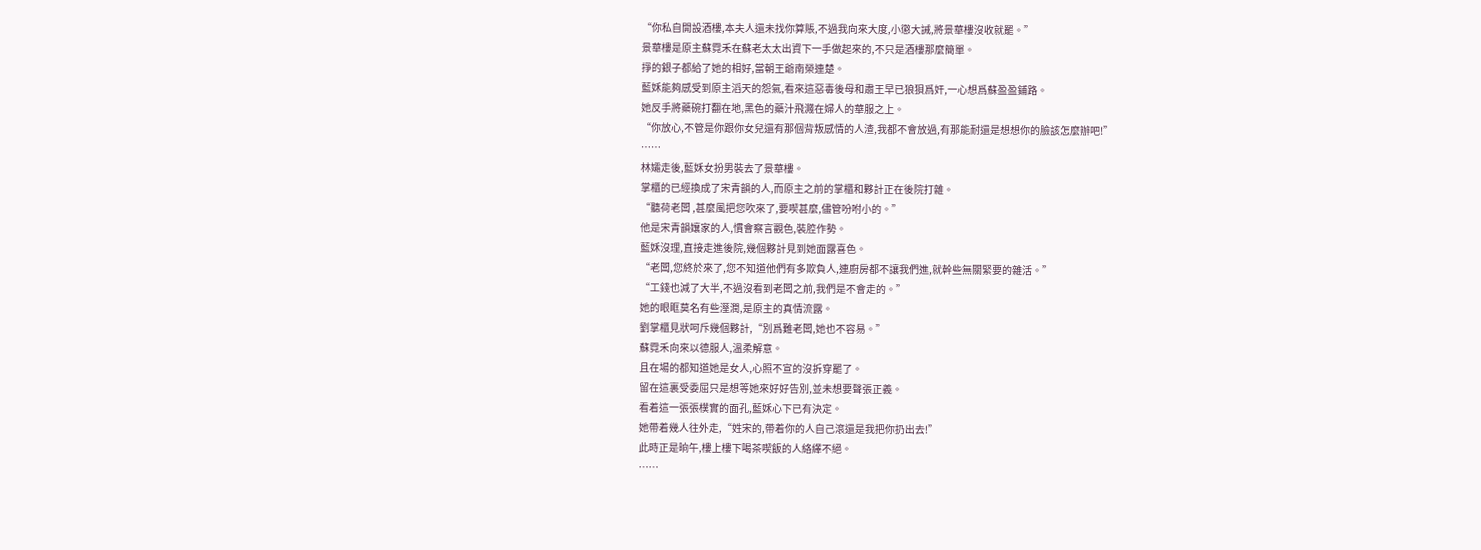“你私自開設酒樓,本夫人還未找你算賬,不過我向來大度,小懲大誡,將景華樓沒收就罷。”
景華樓是原主蘇霓禾在蘇老太太出資下一手做起來的,不只是酒樓那麼簡單。
掙的銀子都給了她的相好,當朝王爺南榮連楚。
藍姀能夠感受到原主滔天的怨氣,看來這惡毒後母和肅王早已狼狽爲奸,一心想爲蘇盈盈鋪路。
她反手將藥碗打翻在地,黑色的藥汁飛濺在婦人的華服之上。
“你放心,不管是你跟你女兒還有那個背叛感情的人渣,我都不會放過,有那能耐還是想想你的臉該怎麼辦吧!”
……
林孀走後,藍姀女扮男裝去了景華樓。
掌櫃的已經換成了宋青韻的人,而原主之前的掌櫃和夥計正在後院打雜。
“聽荷老闆 ,甚麼風把您吹來了,要喫甚麼,儘管吩咐小的。”
他是宋青韻孃家的人,慣會察言觀色,裝腔作勢。
藍姀沒理,直接走進後院,幾個夥計見到她面露喜色。
“老闆,您終於來了,您不知道他們有多欺負人,連廚房都不讓我們進,就幹些無關緊要的雜活。”
“工錢也減了大半,不過沒看到老闆之前,我們是不會走的。”
她的眼眶莫名有些溼潤,是原主的真情流露。
劉掌櫃見狀呵斥幾個夥計,“別爲難老闆,她也不容易。”
蘇霓禾向來以德服人,溫柔解意。
且在場的都知道她是女人,心照不宣的沒拆穿罷了。
留在這裏受委屈只是想等她來好好告別,並未想要聲張正義。
看着這一張張樸實的面孔,藍姀心下已有決定。
她帶着幾人往外走,“姓宋的,帶着你的人自己滾還是我把你扔出去!”
此時正是晌午,樓上樓下喝茶喫飯的人絡繹不絕。
……